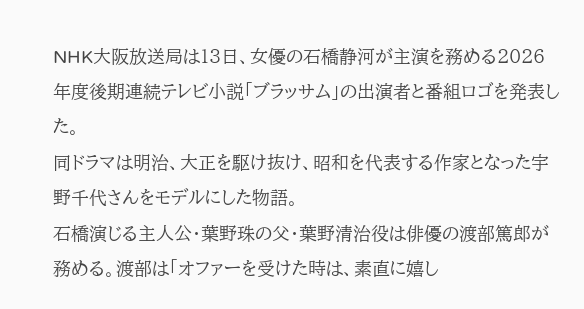NHK大阪放送局は13日、女優の石橋静河が主演を務める2026年度後期連続テレビ小説「ブラッサム」の出演者と番組ロゴを発表した。
同ドラマは明治、大正を駆け抜け、昭和を代表する作家となった宇野千代さんをモデルにした物語。
石橋演じる主人公・葉野珠の父・葉野清治役は俳優の渡部篤郎が務める。渡部は「オファーを受けた時は、素直に嬉し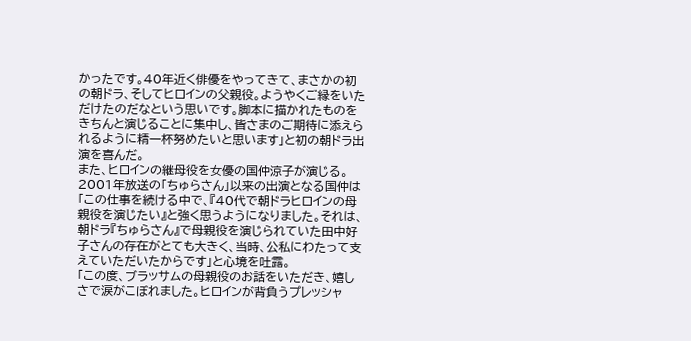かったです。40年近く俳優をやってきて、まさかの初の朝ドラ、そしてヒロインの父親役。ようやくご縁をいただけたのだなという思いです。脚本に描かれたものをきちんと演じることに集中し、皆さまのご期待に添えられるように精一杯努めたいと思います」と初の朝ドラ出演を喜んだ。
また、ヒロインの継母役を女優の国仲涼子が演じる。2001年放送の「ちゅらさん」以来の出演となる国仲は「この仕事を続ける中で、『40代で朝ドラヒロインの母親役を演じたい』と強く思うようになりました。それは、朝ドラ『ちゅらさん』で母親役を演じられていた田中好子さんの存在がとても大きく、当時、公私にわたって支えていただいたからです」と心境を吐露。
「この度、ブラッサムの母親役のお話をいただき、嬉しさで涙がこぼれました。ヒロインが背負うプレッシャ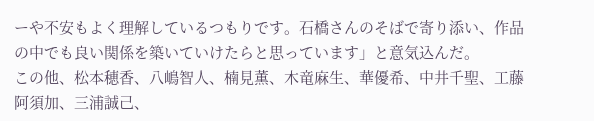ーや不安もよく理解しているつもりです。石橋さんのそばで寄り添い、作品の中でも良い関係を築いていけたらと思っています」と意気込んだ。
この他、松本穂香、八嶋智人、楠見薫、木竜麻生、華優希、中井千聖、工藤阿須加、三浦誠己、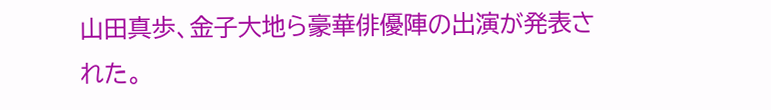山田真歩、金子大地ら豪華俳優陣の出演が発表された。